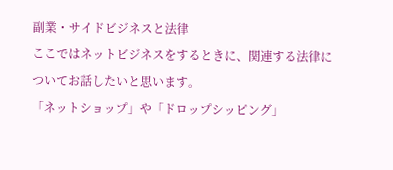副業・サイドビジネスと法律
ここではネットビジネスをするときに、関連する法律についてお話したいと思います。
「ネットショップ」や「ドロップシッピング」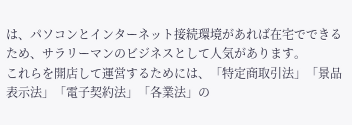は、パソコンとインターネット接続環境があれば在宅でできるため、サラリーマンのビジネスとして人気があります。
これらを開店して運営するためには、「特定商取引法」「景品表示法」「電子契約法」「各業法」の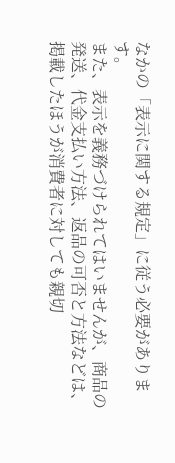なかの「表示に関する規定」に従う必要があります。
また、表示を義務づけられてはいませんが、商品の発送、代金支払い方法、返品の可否と方法などは、掲載したほうが消費者に対しても親切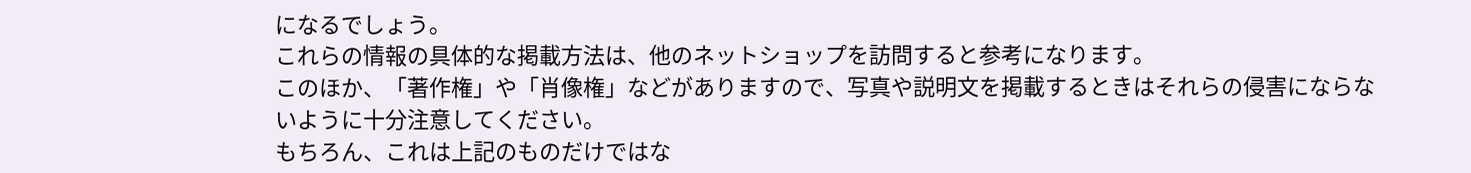になるでしょう。
これらの情報の具体的な掲載方法は、他のネットショップを訪問すると参考になります。
このほか、「著作権」や「肖像権」などがありますので、写真や説明文を掲載するときはそれらの侵害にならないように十分注意してください。
もちろん、これは上記のものだけではな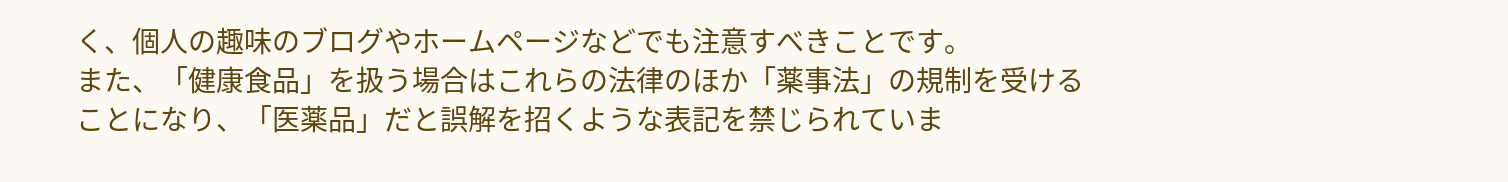く、個人の趣味のブログやホームページなどでも注意すべきことです。
また、「健康食品」を扱う場合はこれらの法律のほか「薬事法」の規制を受けることになり、「医薬品」だと誤解を招くような表記を禁じられていま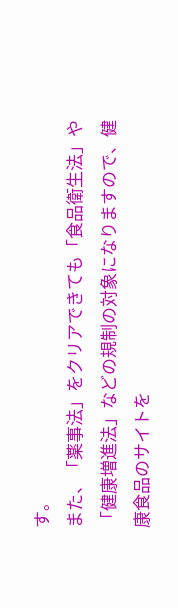す。
また、「薬事法」をクリアできても「食品衛生法」や「健康増進法」などの規制の対象になりますので、健康食品のサイトを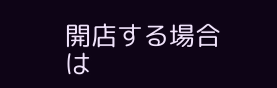開店する場合は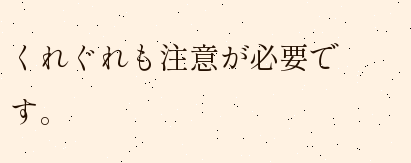くれぐれも注意が必要です。